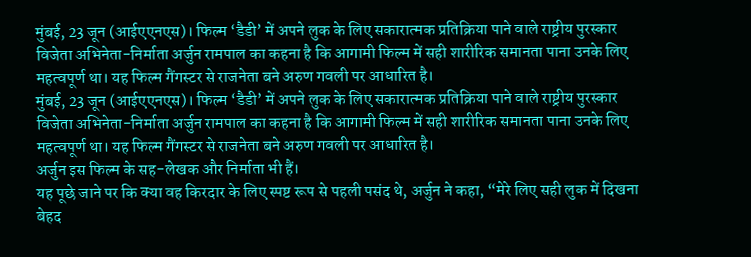मुंबई, 23 जून (आईएएनएस)। फिल्म ‘डैडी’ में अपने लुक के लिए सकारात्मक प्रतिक्रिया पाने वाले राष्ट्रीय पुरस्कार विजेता अभिनेता-निर्माता अर्जुन रामपाल का कहना है कि आगामी फिल्म में सही शारीरिक समानता पाना उनके लिए महत्वपूर्ण था। यह फिल्म गैंगस्टर से राजनेता बने अरुण गवली पर आधारित है।
मुंबई, 23 जून (आईएएनएस)। फिल्म ‘डैडी’ में अपने लुक के लिए सकारात्मक प्रतिक्रिया पाने वाले राष्ट्रीय पुरस्कार विजेता अभिनेता-निर्माता अर्जुन रामपाल का कहना है कि आगामी फिल्म में सही शारीरिक समानता पाना उनके लिए महत्वपूर्ण था। यह फिल्म गैंगस्टर से राजनेता बने अरुण गवली पर आधारित है।
अर्जुन इस फिल्म के सह-लेखक और निर्माता भी हैं।
यह पूछे जाने पर कि क्या वह किरदार के लिए स्पष्ट रूप से पहली पसंद थे, अर्जुन ने कहा, “मेरे लिए सही लुक में दिखना बेहद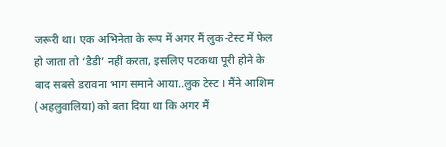जरूरी था। एक अभिनेता के रूप में अगर मैं लुक-टेस्ट में फेल हो जाता तो ‘डैडी’ नहीं करता, इसलिए पटकथा पूरी होने के बाद सबसे डरावना भाग समाने आया..लुक टेस्ट । मैंने आशिम (अहलुवालिया) को बता दिया था कि अगर मैं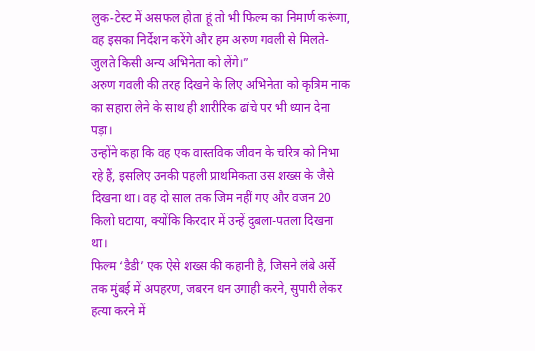लुक-टेस्ट में असफल होता हूं तो भी फिल्म का निमार्ण करूंगा, वह इसका निर्देशन करेंगे और हम अरुण गवली से मिलते-जुलते किसी अन्य अभिनेता को लेंगे।”
अरुण गवली की तरह दिखने के लिए अभिनेता को कृत्रिम नाक का सहारा लेने के साथ ही शारीरिक ढांचे पर भी ध्यान देना पड़ा।
उन्होंने कहा कि वह एक वास्तविक जीवन के चरित्र को निभा रहे हैं, इसलिए उनकी पहली प्राथमिकता उस शख्स के जैसे दिखना था। वह दो साल तक जिम नहीं गए और वजन 20 किलो घटाया, क्योंकि किरदार में उन्हें दुबला-पतला दिखना था।
फिल्म ‘डैडी’ एक ऐसे शख्स की कहानी है, जिसने लंबे अर्से तक मुंबई में अपहरण, जबरन धन उगाही करने, सुपारी लेकर हत्या करने में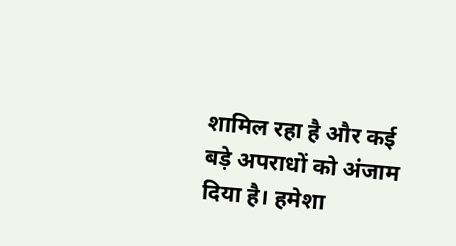शामिल रहा है और कई बड़े अपराधों को अंजाम दिया है। हमेशा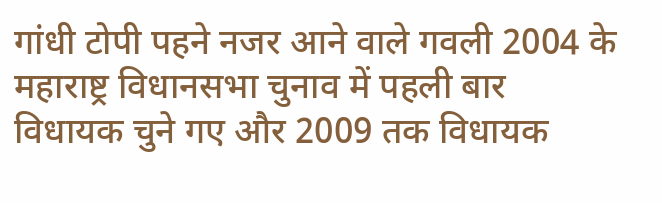गांधी टोपी पहने नजर आने वाले गवली 2004 के महाराष्ट्र विधानसभा चुनाव में पहली बार विधायक चुने गए और 2009 तक विधायक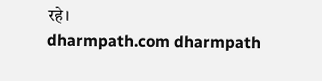रहे।
dharmpath.com dharmpath